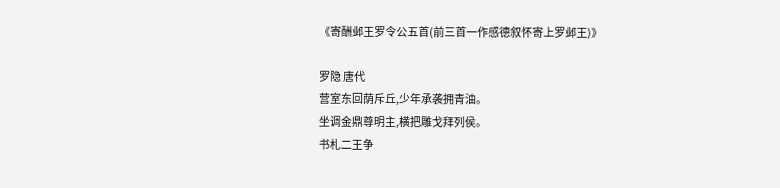《寄酬邺王罗令公五首(前三首一作感德叙怀寄上罗邺王)》

罗隐 唐代
营室东回荫斥丘,少年承袭拥青油。
坐调金鼎尊明主,横把雕戈拜列侯。
书札二王争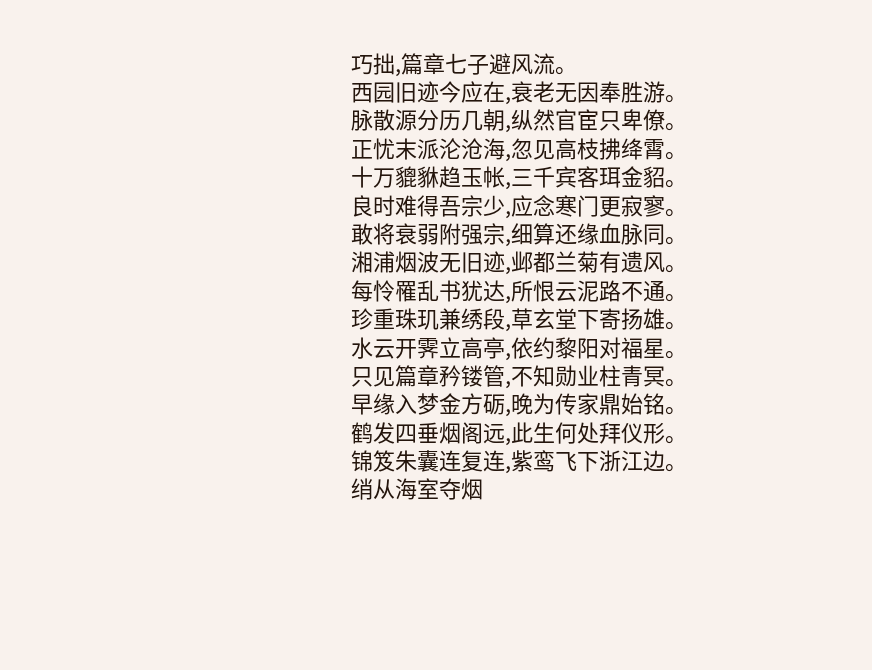巧拙,篇章七子避风流。
西园旧迹今应在,衰老无因奉胜游。
脉散源分历几朝,纵然官宦只卑僚。
正忧末派沦沧海,忽见高枝拂绛霄。
十万貔貅趋玉帐,三千宾客珥金貂。
良时难得吾宗少,应念寒门更寂寥。
敢将衰弱附强宗,细算还缘血脉同。
湘浦烟波无旧迹,邺都兰菊有遗风。
每怜罹乱书犹达,所恨云泥路不通。
珍重珠玑兼绣段,草玄堂下寄扬雄。
水云开霁立高亭,依约黎阳对福星。
只见篇章矜镂管,不知勋业柱青冥。
早缘入梦金方砺,晚为传家鼎始铭。
鹤发四垂烟阁远,此生何处拜仪形。
锦笈朱囊连复连,紫鸾飞下浙江边。
绡从海室夺烟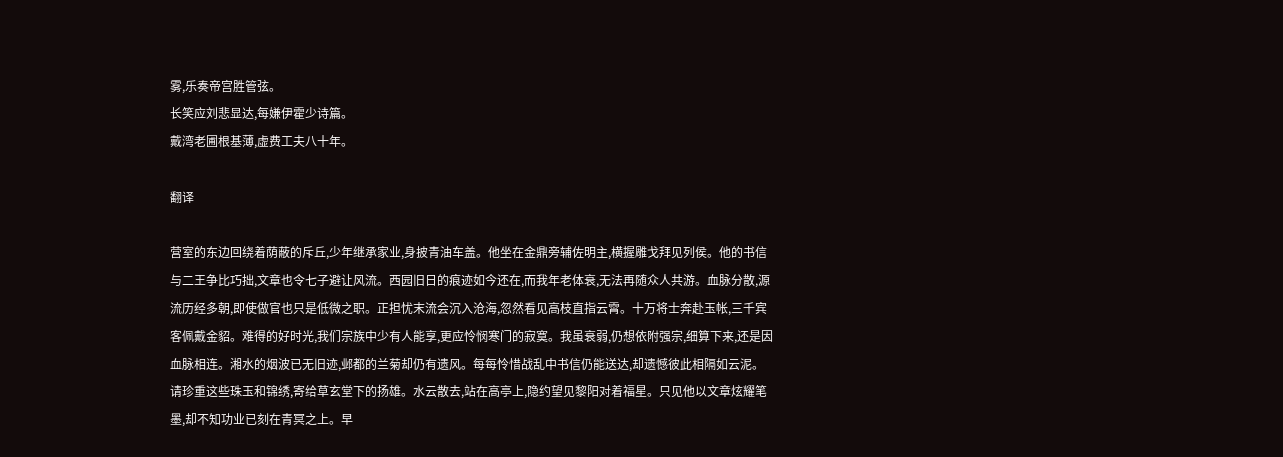雾,乐奏帝宫胜管弦。
长笑应刘悲显达,每嫌伊霍少诗篇。
戴湾老圃根基薄,虚费工夫八十年。

翻译

营室的东边回绕着荫蔽的斥丘,少年继承家业,身披青油车盖。他坐在金鼎旁辅佐明主,横握雕戈拜见列侯。他的书信与二王争比巧拙,文章也令七子避让风流。西园旧日的痕迹如今还在,而我年老体衰,无法再随众人共游。血脉分散,源流历经多朝,即使做官也只是低微之职。正担忧末流会沉入沧海,忽然看见高枝直指云霄。十万将士奔赴玉帐,三千宾客佩戴金貂。难得的好时光,我们宗族中少有人能享,更应怜悯寒门的寂寞。我虽衰弱,仍想依附强宗,细算下来,还是因血脉相连。湘水的烟波已无旧迹,邺都的兰菊却仍有遗风。每每怜惜战乱中书信仍能送达,却遗憾彼此相隔如云泥。请珍重这些珠玉和锦绣,寄给草玄堂下的扬雄。水云散去,站在高亭上,隐约望见黎阳对着福星。只见他以文章炫耀笔墨,却不知功业已刻在青冥之上。早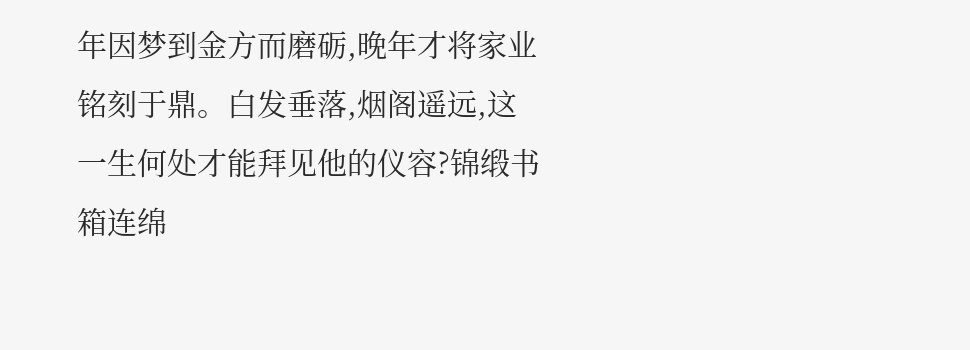年因梦到金方而磨砺,晚年才将家业铭刻于鼎。白发垂落,烟阁遥远,这一生何处才能拜见他的仪容?锦缎书箱连绵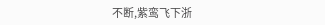不断,紫鸾飞下浙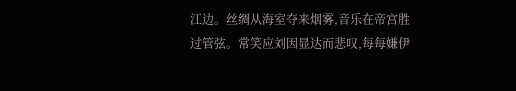江边。丝绸从海室夺来烟雾,音乐在帝宫胜过管弦。常笑应刘因显达而悲叹,每每嫌伊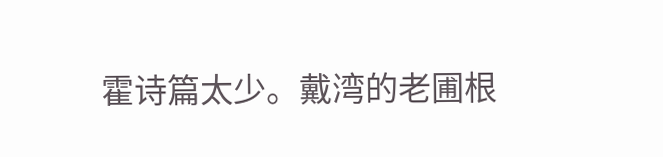霍诗篇太少。戴湾的老圃根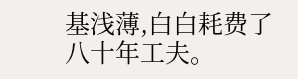基浅薄,白白耗费了八十年工夫。